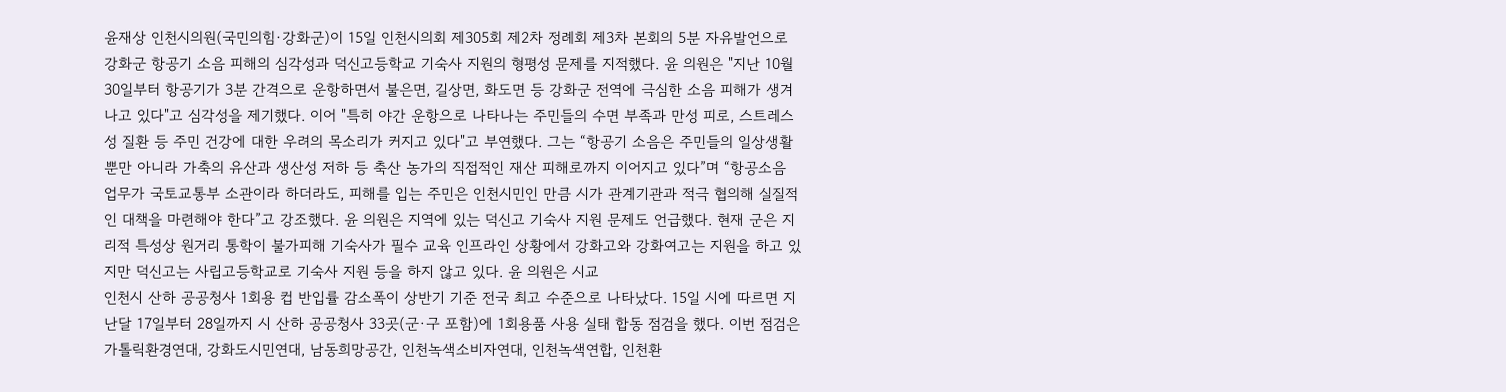윤재상 인천시의원(국민의힘·강화군)이 15일 인천시의회 제305회 제2차 정례회 제3차 본회의 5분 자유발언으로 강화군 항공기 소음 피해의 심각성과 덕신고등학교 기숙사 지원의 형평성 문제를 지적했다. 윤 의원은 "지난 10월 30일부터 항공기가 3분 간격으로 운항하면서 불은면, 길상면, 화도면 등 강화군 전역에 극심한 소음 피해가 생겨나고 있다"고 심각성을 제기했다. 이어 "특히 야간 운항으로 나타나는 주민들의 수면 부족과 만성 피로, 스트레스성 질환 등 주민 건강에 대한 우려의 목소리가 커지고 있다"고 부연했다. 그는 “항공기 소음은 주민들의 일상생활뿐만 아니라 가축의 유산과 생산성 저하 등 축산 농가의 직접적인 재산 피해로까지 이어지고 있다”며 “항공소음 업무가 국토교통부 소관이라 하더라도, 피해를 입는 주민은 인천시민인 만큼 시가 관계기관과 적극 협의해 실질적인 대책을 마련해야 한다”고 강조했다. 윤 의원은 지역에 있는 덕신고 기숙사 지원 문제도 언급했다. 현재 군은 지리적 특성상 원거리 통학이 불가피해 기숙사가 필수 교육 인프라인 상황에서 강화고와 강화여고는 지원을 하고 있지만 덕신고는 사립고등학교로 기숙사 지원 등을 하지 않고 있다. 윤 의원은 시교
인천시 산하 공공청사 1회용 컵 반입률 감소폭이 상반기 기준 전국 최고 수준으로 나타났다. 15일 시에 따르면 지난달 17일부터 28일까지 시 산하 공공청사 33곳(군·구 포함)에 1회용품 사용 실태 합동 점검을 했다. 이번 점검은 가톨릭환경연대, 강화도시민연대, 남동희망공간, 인천녹색소비자연대, 인천녹색연합, 인천환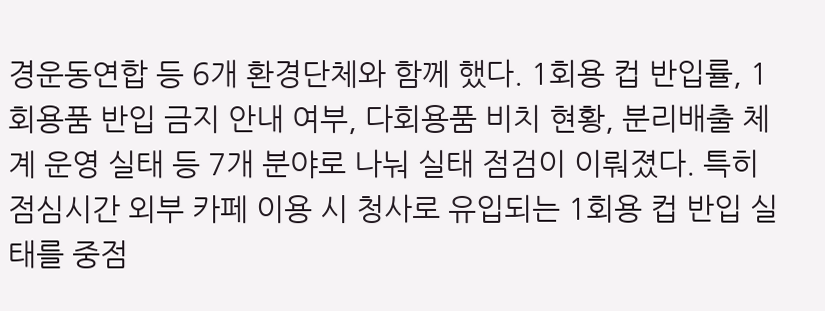경운동연합 등 6개 환경단체와 함께 했다. 1회용 컵 반입률, 1회용품 반입 금지 안내 여부, 다회용품 비치 현황, 분리배출 체계 운영 실태 등 7개 분야로 나눠 실태 점검이 이뤄졌다. 특히 점심시간 외부 카페 이용 시 청사로 유입되는 1회용 컵 반입 실태를 중점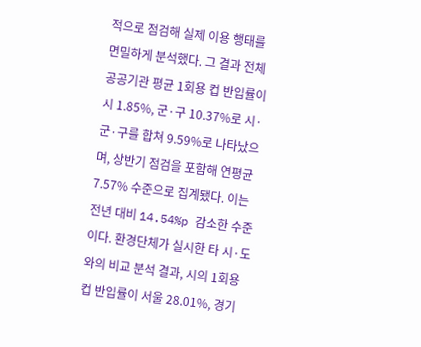적으로 점검해 실제 이용 행태를 면밀하게 분석했다. 그 결과 전체 공공기관 평균 1회용 컵 반입률이 시 1.85%, 군·구 10.37%로 시·군·구를 합쳐 9.59%로 나타났으며, 상반기 점검을 포함해 연평균 7.57% 수준으로 집계됐다. 이는 전년 대비 14.54%p 감소한 수준이다. 환경단체가 실시한 타 시·도와의 비교 분석 결과, 시의 1회용 컵 반입률이 서울 28.01%, 경기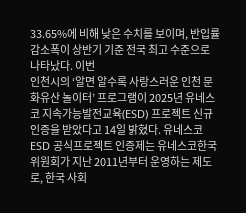33.65%에 비해 낮은 수치를 보이며, 반입률 감소폭이 상반기 기준 전국 최고 수준으로 나타났다. 이번
인천시의 ‘알면 알수록 사랑스러운 인천 문화유산 놀이터’ 프로그램이 2025년 유네스코 지속가능발전교육(ESD) 프로젝트 신규 인증을 받았다고 14일 밝혔다. 유네스코 ESD 공식프로젝트 인증제는 유네스코한국위원회가 지난 2011년부터 운영하는 제도로, 한국 사회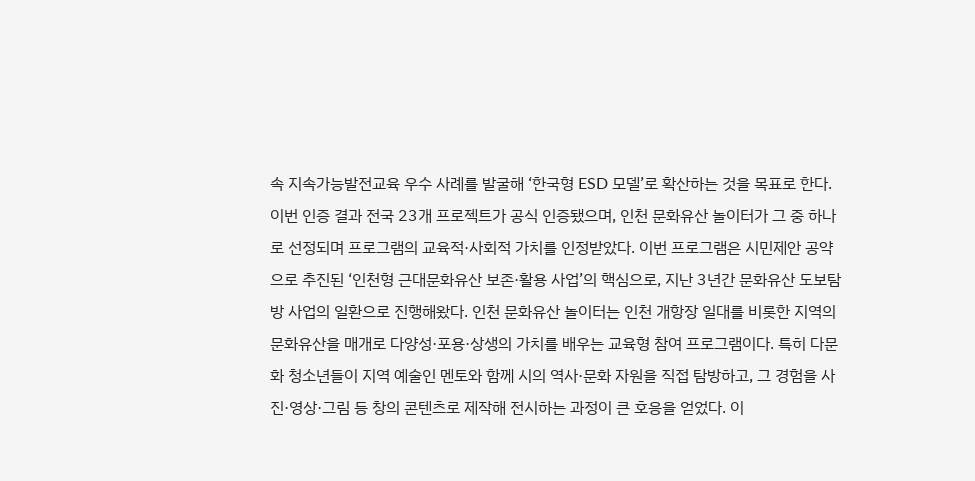속 지속가능발전교육 우수 사례를 발굴해 ‘한국형 ESD 모델’로 확산하는 것을 목표로 한다. 이번 인증 결과 전국 23개 프로젝트가 공식 인증됐으며, 인천 문화유산 놀이터가 그 중 하나로 선정되며 프로그램의 교육적·사회적 가치를 인정받았다. 이번 프로그램은 시민제안 공약으로 추진된 ‘인천형 근대문화유산 보존·활용 사업’의 핵심으로, 지난 3년간 문화유산 도보탐방 사업의 일환으로 진행해왔다. 인천 문화유산 놀이터는 인천 개항장 일대를 비롯한 지역의 문화유산을 매개로 다양성·포용·상생의 가치를 배우는 교육형 참여 프로그램이다. 특히 다문화 청소년들이 지역 예술인 멘토와 함께 시의 역사·문화 자원을 직접 탐방하고, 그 경험을 사진·영상·그림 등 창의 콘텐츠로 제작해 전시하는 과정이 큰 호응을 얻었다. 이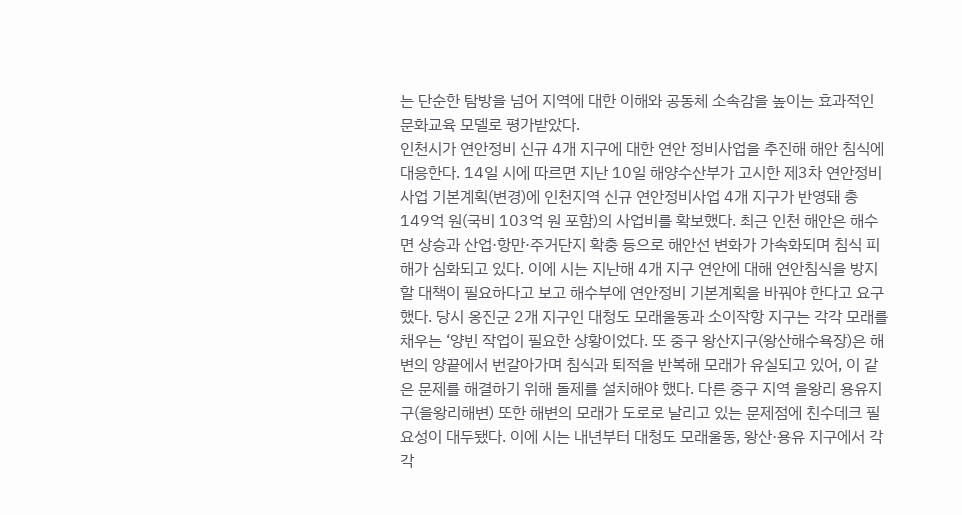는 단순한 탐방을 넘어 지역에 대한 이해와 공동체 소속감을 높이는 효과적인 문화교육 모델로 평가받았다.
인천시가 연안정비 신규 4개 지구에 대한 연안 정비사업을 추진해 해안 침식에 대응한다. 14일 시에 따르면 지난 10일 해양수산부가 고시한 제3차 연안정비사업 기본계획(변경)에 인천지역 신규 연안정비사업 4개 지구가 반영돼 총 149억 원(국비 103억 원 포함)의 사업비를 확보했다. 최근 인천 해안은 해수면 상승과 산업·항만·주거단지 확충 등으로 해안선 변화가 가속화되며 침식 피해가 심화되고 있다. 이에 시는 지난해 4개 지구 연안에 대해 연안침식을 방지할 대책이 필요하다고 보고 해수부에 연안정비 기본계획을 바꿔야 한다고 요구했다. 당시 옹진군 2개 지구인 대청도 모래울동과 소이작항 지구는 각각 모래를 채우는 ‘양빈 작업이 필요한 상황이었다. 또 중구 왕산지구(왕산해수욕장)은 해변의 양끝에서 번갈아가며 침식과 퇴적을 반복해 모래가 유실되고 있어, 이 같은 문제를 해결하기 위해 돌제를 설치해야 했다. 다른 중구 지역 을왕리 용유지구(을왕리해변) 또한 해변의 모래가 도로로 날리고 있는 문제점에 친수데크 필요성이 대두됐다. 이에 시는 내년부터 대청도 모래울동, 왕산·용유 지구에서 각각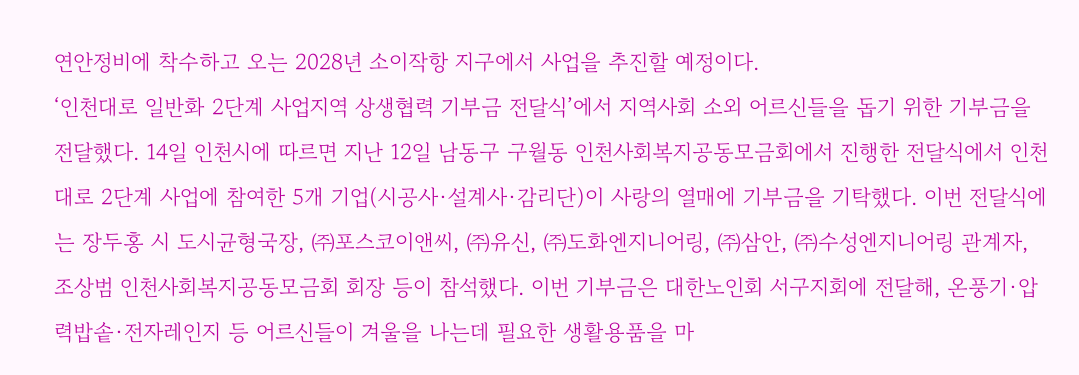연안정비에 착수하고 오는 2028년 소이작항 지구에서 사업을 추진할 예정이다.
‘인천대로 일반화 2단계 사업지역 상생협력 기부금 전달식’에서 지역사회 소외 어르신들을 돕기 위한 기부금을 전달했다. 14일 인천시에 따르면 지난 12일 남동구 구월동 인천사회복지공동모금회에서 진행한 전달식에서 인천대로 2단계 사업에 참여한 5개 기업(시공사·설계사·감리단)이 사랑의 열매에 기부금을 기탁했다. 이번 전달식에는 장두홍 시 도시균형국장, ㈜포스코이앤씨, ㈜유신, ㈜도화엔지니어링, ㈜삼안, ㈜수성엔지니어링 관계자, 조상범 인천사회복지공동모금회 회장 등이 참석했다. 이번 기부금은 대한노인회 서구지회에 전달해, 온풍기·압력밥솥·전자레인지 등 어르신들이 겨울을 나는데 필요한 생활용품을 마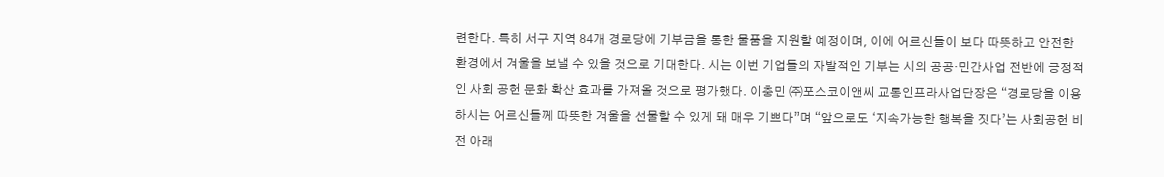련한다. 특히 서구 지역 84개 경로당에 기부금을 통한 물품을 지원할 예정이며, 이에 어르신들이 보다 따뜻하고 안전한 환경에서 겨울을 보낼 수 있을 것으로 기대한다. 시는 이번 기업들의 자발적인 기부는 시의 공공·민간사업 전반에 긍정적인 사회 공헌 문화 확산 효과를 가져올 것으로 평가했다. 이충민 ㈜포스코이앤씨 교통인프라사업단장은 “경로당을 이용하시는 어르신들께 따뜻한 겨울을 선물할 수 있게 돼 매우 기쁘다”며 “앞으로도 ‘지속가능한 행복을 짓다’는 사회공헌 비전 아래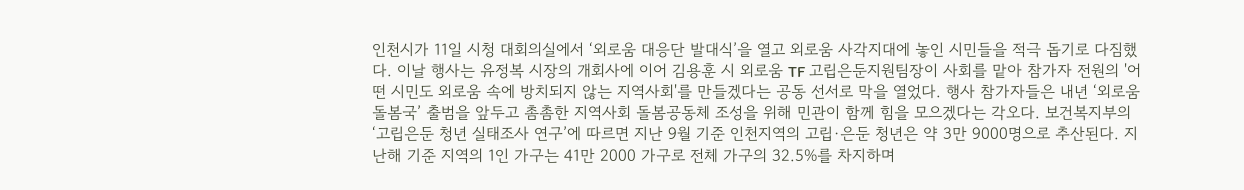인천시가 11일 시청 대회의실에서 ‘외로움 대응단 발대식’을 열고 외로움 사각지대에 놓인 시민들을 적극 돕기로 다짐했다. 이날 행사는 유정복 시장의 개회사에 이어 김용훈 시 외로움 TF 고립은둔지원팀장이 사회를 맡아 참가자 전원의 '어떤 시민도 외로움 속에 방치되지 않는 지역사회'를 만들겠다는 공동 선서로 막을 열었다. 행사 참가자들은 내년 ‘외로움 돌봄국’ 출범을 앞두고 촘촘한 지역사회 돌봄공동체 조성을 위해 민관이 함께 힘을 모으겠다는 각오다. 보건복지부의 ‘고립은둔 청년 실태조사 연구’에 따르면 지난 9월 기준 인천지역의 고립·은둔 청년은 약 3만 9000명으로 추산된다. 지난해 기준 지역의 1인 가구는 41만 2000 가구로 전체 가구의 32.5%를 차지하며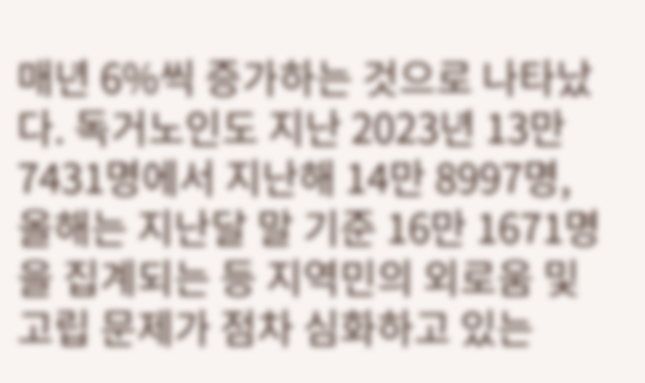매년 6%씩 증가하는 것으로 나타났다. 독거노인도 지난 2023년 13만 7431명에서 지난해 14만 8997명, 올해는 지난달 말 기준 16만 1671명을 집계되는 등 지역민의 외로움 및 고립 문제가 점차 심화하고 있는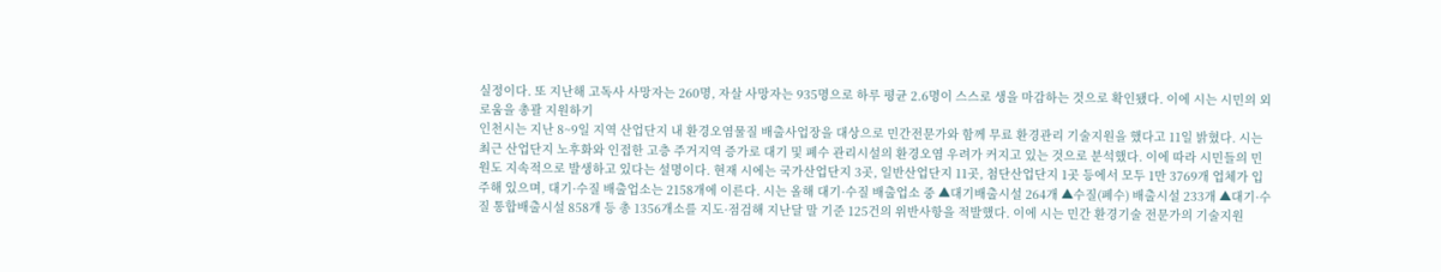실정이다. 또 지난해 고독사 사망자는 260명, 자살 사망자는 935명으로 하루 평균 2.6명이 스스로 생을 마감하는 것으로 확인됐다. 이에 시는 시민의 외로움을 총괄 지원하기
인천시는 지난 8~9일 지역 산업단지 내 환경오염물질 배출사업장을 대상으로 민간전문가와 함께 무료 환경관리 기술지원을 했다고 11일 밝혔다. 시는 최근 산업단지 노후화와 인접한 고층 주거지역 증가로 대기 및 폐수 관리시설의 환경오염 우려가 커지고 있는 것으로 분석했다. 이에 따라 시민들의 민원도 지속적으로 발생하고 있다는 설명이다. 현재 시에는 국가산업단지 3곳, 일반산업단지 11곳, 첨단산업단지 1곳 등에서 모두 1만 3769개 업체가 입주해 있으며, 대기·수질 배출업소는 2158개에 이른다. 시는 올해 대기·수질 배출업소 중 ▲대기배출시설 264개 ▲수질(폐수) 배출시설 233개 ▲대기·수질 통합배출시설 858개 등 총 1356개소를 지도·점검해 지난달 말 기준 125건의 위반사항을 적발했다. 이에 시는 민간 환경기술 전문가의 기술지원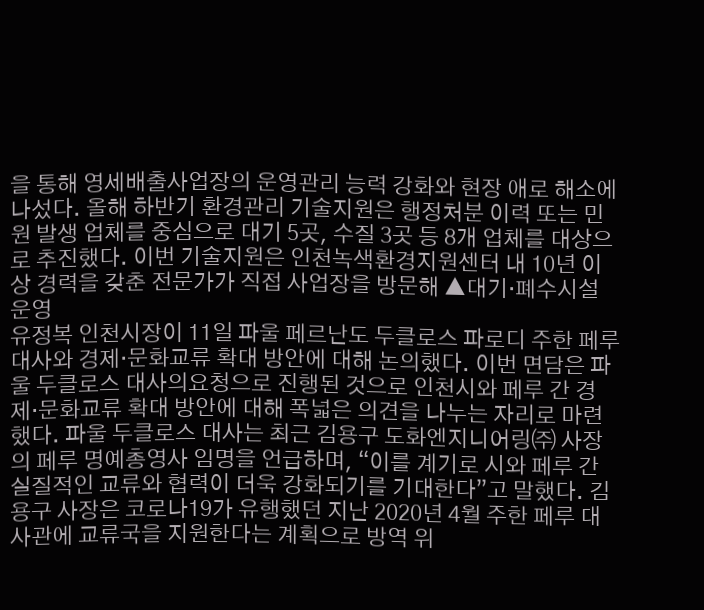을 통해 영세배출사업장의 운영관리 능력 강화와 현장 애로 해소에 나섰다. 올해 하반기 환경관리 기술지원은 행정처분 이력 또는 민원 발생 업체를 중심으로 대기 5곳, 수질 3곳 등 8개 업체를 대상으로 추진했다. 이번 기술지원은 인천녹색환경지원센터 내 10년 이상 경력을 갖춘 전문가가 직접 사업장을 방문해 ▲대기·폐수시설 운영
유정복 인천시장이 11일 파울 페르난도 두클로스 파로디 주한 페루대사와 경제·문화교류 확대 방안에 대해 논의했다. 이번 면담은 파울 두클로스 대사의요청으로 진행된 것으로 인천시와 페루 간 경제·문화교류 확대 방안에 대해 폭넓은 의견을 나누는 자리로 마련했다. 파울 두클로스 대사는 최근 김용구 도화엔지니어링㈜ 사장의 페루 명예총영사 임명을 언급하며, “이를 계기로 시와 페루 간 실질적인 교류와 협력이 더욱 강화되기를 기대한다”고 말했다. 김용구 사장은 코로나19가 유행했던 지난 2020년 4월 주한 페루 대사관에 교류국을 지원한다는 계획으로 방역 위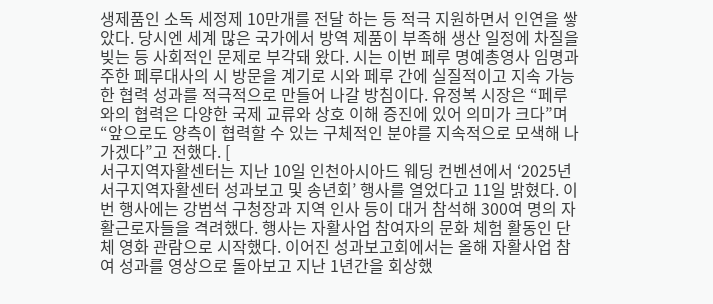생제품인 소독 세정제 10만개를 전달 하는 등 적극 지원하면서 인연을 쌓았다. 당시엔 세계 많은 국가에서 방역 제품이 부족해 생산 일정에 차질을 빚는 등 사회적인 문제로 부각돼 왔다. 시는 이번 페루 명예총영사 임명과 주한 페루대사의 시 방문을 계기로 시와 페루 간에 실질적이고 지속 가능한 협력 성과를 적극적으로 만들어 나갈 방침이다. 유정복 시장은 “페루와의 협력은 다양한 국제 교류와 상호 이해 증진에 있어 의미가 크다”며 “앞으로도 양측이 협력할 수 있는 구체적인 분야를 지속적으로 모색해 나가겠다”고 전했다. [
서구지역자활센터는 지난 10일 인천아시아드 웨딩 컨벤션에서 ‘2025년 서구지역자활센터 성과보고 및 송년회’ 행사를 열었다고 11일 밝혔다. 이번 행사에는 강범석 구청장과 지역 인사 등이 대거 참석해 300여 명의 자활근로자들을 격려했다. 행사는 자활사업 참여자의 문화 체험 활동인 단체 영화 관람으로 시작했다. 이어진 성과보고회에서는 올해 자활사업 참여 성과를 영상으로 돌아보고 지난 1년간을 회상했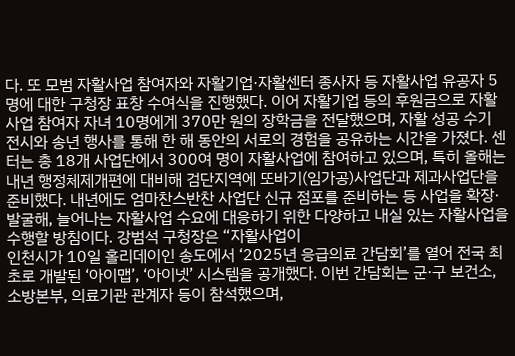다. 또 모범 자활사업 참여자와 자활기업·자활센터 종사자 등 자활사업 유공자 5명에 대한 구청장 표창 수여식을 진행했다. 이어 자활기업 등의 후원금으로 자활사업 참여자 자녀 10명에게 370만 원의 장학금을 전달했으며, 자활 성공 수기 전시와 송년 행사를 통해 한 해 동안의 서로의 경험을 공유하는 시간을 가졌다. 센터는 총 18개 사업단에서 300여 명이 자활사업에 참여하고 있으며, 특히 올해는 내년 행정체제개편에 대비해 검단지역에 또바기(임가공)사업단과 제과사업단을 준비했다. 내년에도 엄마찬스반찬 사업단 신규 점포를 준비하는 등 사업을 확장·발굴해, 늘어나는 자활사업 수요에 대응하기 위한 다양하고 내실 있는 자활사업을 수행할 방침이다. 강범석 구청장은 “자활사업이
인천시가 10일 홀리데이인 송도에서 ‘2025년 응급의료 간담회’를 열어 전국 최초로 개발된 ‘아이맵’, ‘아이넷’ 시스템을 공개했다. 이번 간담회는 군·구 보건소, 소방본부, 의료기관 관계자 등이 참석했으며,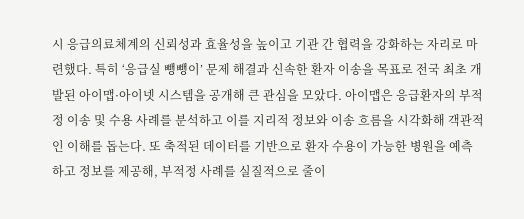시 응급의료체계의 신뢰성과 효율성을 높이고 기관 간 협력을 강화하는 자리로 마련했다. 특히 ‘응급실 뺑뺑이’ 문제 해결과 신속한 환자 이송을 목표로 전국 최초 개발된 아이맵·아이넷 시스템을 공개해 큰 관심을 모았다. 아이맵은 응급환자의 부적정 이송 및 수용 사례를 분석하고 이를 지리적 정보와 이송 흐름을 시각화해 객관적인 이해를 돕는다. 또 축적된 데이터를 기반으로 환자 수용이 가능한 병원을 예측하고 정보를 제공해, 부적정 사례를 실질적으로 줄이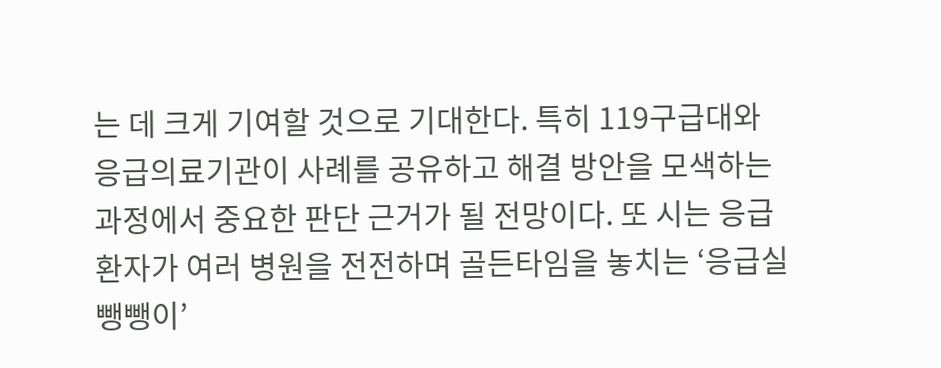는 데 크게 기여할 것으로 기대한다. 특히 119구급대와 응급의료기관이 사례를 공유하고 해결 방안을 모색하는 과정에서 중요한 판단 근거가 될 전망이다. 또 시는 응급환자가 여러 병원을 전전하며 골든타임을 놓치는 ‘응급실 뺑뺑이’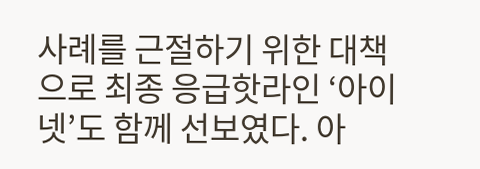사례를 근절하기 위한 대책으로 최종 응급핫라인 ‘아이넷’도 함께 선보였다. 아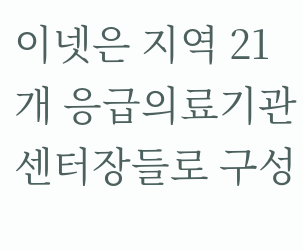이넷은 지역 21개 응급의료기관 센터장들로 구성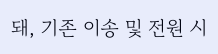돼, 기존 이송 및 전원 시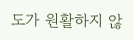도가 원활하지 않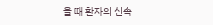을 때 환자의 신속